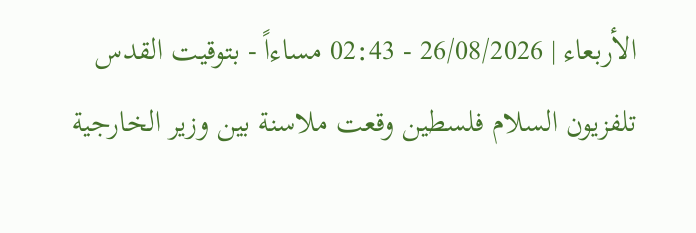الأربعاء | 26/08/2026 - 02:43 مساءاً - بتوقيت القدس
تلفزيون السلام فلسطين وقعت ملاسنة بين وزير الخارجية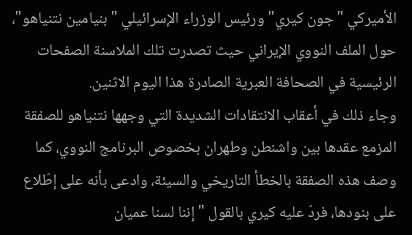الأميركي "جون كيري" ورئيس الوزراء الإسرائيلي "بنيامين نتنياهو"، حول الملف النووي الإيراني حيث تصدرت تلك الملاسنة الصفحات الرئيسية في الصحافة العبرية الصادرة هذا اليوم الاثنين.
وجاء ذلك في أعقاب الانتقادات الشديدة التي وجهها نتنياهو للصفقة المزمع عقدها بين واشنطن وطهران بخصوص البرنامج النووي، كما وصف هذه الصفقة بالخطأ التاريخي والسيئة، وادعى بأنه على إطّلاع على بنودها، فردّ عليه كيري بالقول "إننا لسنا عميان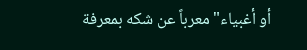أو أغبياء" معرباً عن شكه بمعرفة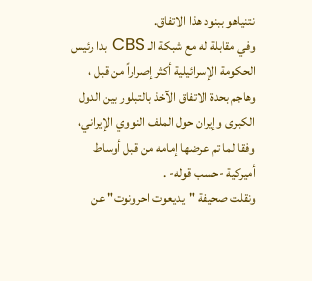نتنياهو ببنود هذا الاتفاق.
وفي مقابلة له مع شبكة الـ CBS بدا رئيس الحكومة الإسرائيلية أكثر إصراراً من قبل ، وهاجم بحدة الاتفاق الآخذ بالتبلور بين الدول الكبرى وإيران حول الملف النووي الإيراني، وفقا لما تم عرضها إمامه من قبل أوساط أميركية -حسب قوله- .
ونقلت صحيفة "يديعوت احرونوت" عن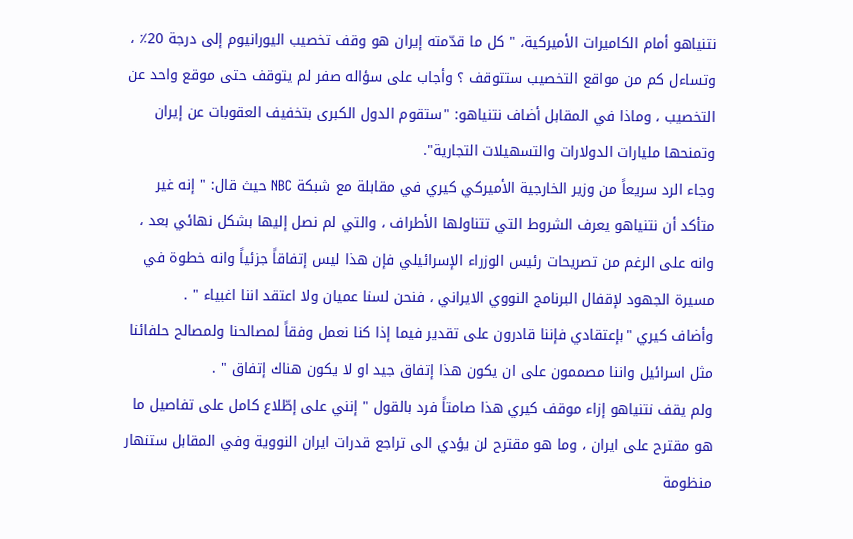نتنياهو أمام الكاميرات الأميركية، " كل ما قدّمته إيران هو وقف تخصيب اليورانيوم إلى درجة 20٪ ، وتساءل كم من مواقع التخصيب ستتوقف ؟ وأجاب على سؤاله صفر لم يتوقف حتى موقع واحد عن التخصيب ، وماذا في المقابل أضاف نتنياهو: "ستقوم الدول الكبرى بتخفيف العقوبات عن إيران وتمنحها مليارات الدولارات والتسهيلات التجارية".
وجاء الرد سريعاً من وزير الخارجية الأميركي كيري في مقابلة مع شبكة NBC حيث قال: " إنه غير متأكد أن نتنياهو يعرف الشروط التي تتناولها الأطراف ، والتي لم نصل إليها بشكل نهائي بعد ، وانه على الرغم من تصريحات رئيس الوزراء الإسرائيلي فإن هذا ليس إتفاقاً جزئياً وانه خطوة في مسيرة الجهود لإقفال البرنامج النووي الايراني ، فنحن لسنا عميان ولا اعتقد اننا اغبياء " .
وأضاف كيري "بإعتقادي فإننا قادرون على تقدير فيما إذا كنا نعمل وفقاً لمصالحنا ولمصالح حلفائنا مثل اسرائيل واننا مصممون على ان يكون هذا إتفاق جيد او لا يكون هناك إتفاق " .
ولم يقف نتنياهو إزاء موقف كيري هذا صامتاً فرد بالقول " إنني على إطّلاع كامل على تفاصيل ما هو مقترح على ايران ، وما هو مقترح لن يؤدي الى تراجع قدرات ايران النووية وفي المقابل ستنهار منظومة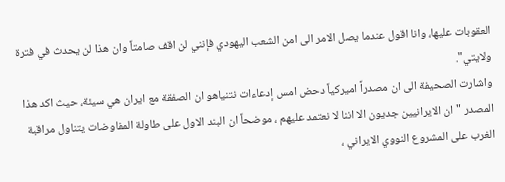العقوبات عليها، وانا اقول عندما يصل الامر الى امن الشعب اليهودي فإنني لن اقف صامتاً وان هذا لن يحدث في فترة ولايتي".
واشارت الصحيفة الى ان مصدراً اميركياً دحض امس إدعاءات نتنياهو ان الصفقة مع ايران هي سيئة، حيث اكد هذا المصدر "ان الايرانيين جديون الا اننا لا نعتمد عليهم ، موضحاً ان البند الاول على طاولة المفاوضات يتناول مراقبة الغرب على المشروع النووي الايراني ،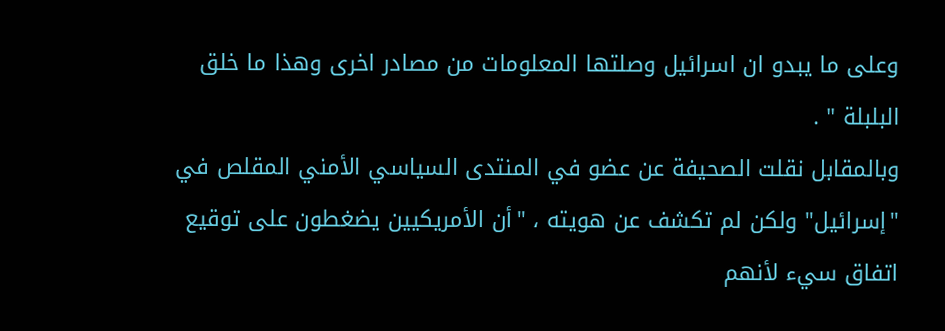وعلى ما يبدو ان اسرائيل وصلتها المعلومات من مصادر اخرى وهذا ما خلق البلبلة " .
وبالمقابل نقلت الصحيفة عن عضو في المنتدى السياسي الأمني المقلص في "إسرائيل" ولكن لم تكشف عن هويته ، "أن الأمريكيين يضغطون على توقيع اتفاق سيء لأنهم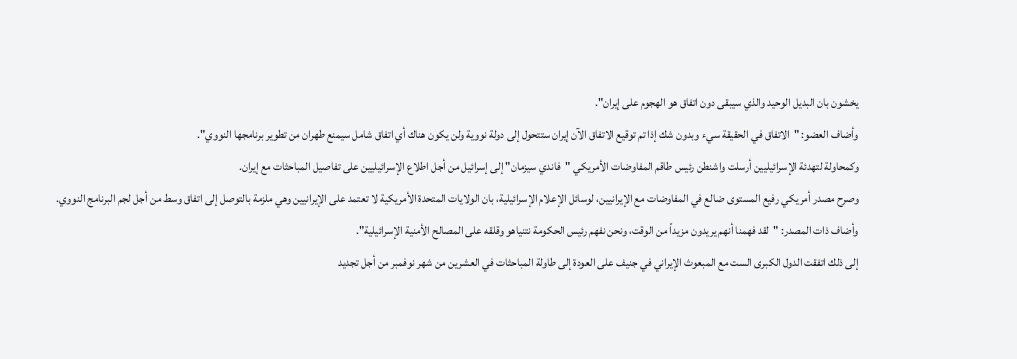يخشون بان البديل الوحيد والذي سيبقى دون اتفاق هو الهجوم على إيران".
وأضاف العضو: "الاتفاق في الحقيقة سيء وبدون شك إذا تم توقيع الاتفاق الآن إيران ستتحول إلى دولة نووية ولن يكون هناك أي اتفاق شامل سيمنع طهران من تطوير برنامجها النووي".
وكمحاولة لتهدئة الإسرائيليين أرسلت واشنطن رئيس طاقم المفاوضات الأمريكي "فاندي سيزمان" إلى إسرائيل من أجل اطلاع الإسرائيليين على تفاصيل المباحثات مع إيران.
وصرح مصدر أمريكي رفيع المستوى ضالع في المفاوضات مع الإيرانيين، لوسائل الإعلام الإسرائيلية، بان الولايات المتحدة الأمريكية لا تعتمد على الإيرانيين وهي ملزمة بالتوصل إلى اتفاق وسط من أجل لجم البرنامج النووي.
وأضاف ذات المصدر: "لقد فهمنا أنهم يريدون مزيداً من الوقت، ونحن نفهم رئيس الحكومة نتنياهو وقلقه على المصالح الأمنية الإسرائيلية".
إلى ذلك اتفقت الدول الكبرى الست مع المبعوث الإيراني في جنيف على العودة إلى طاولة المباحثات في العشرين من شهر نوفمبر من أجل تجديد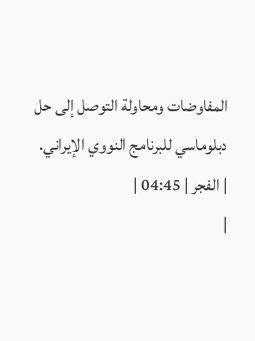المفاوضات ومحاولة التوصل إلى حل دبلوماسي للبرنامج النووي الإيراني.
| الفجر | 04:45 |
|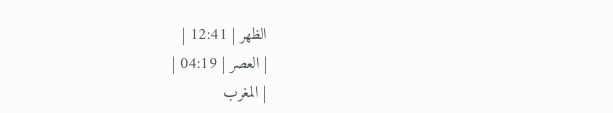الظهر | 12:41 |
| العصر | 04:19 |
| المغرب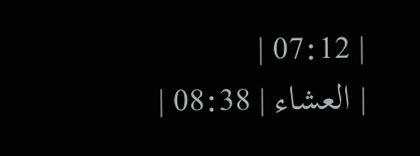| 07:12 |
| العشاء | 08:38 |